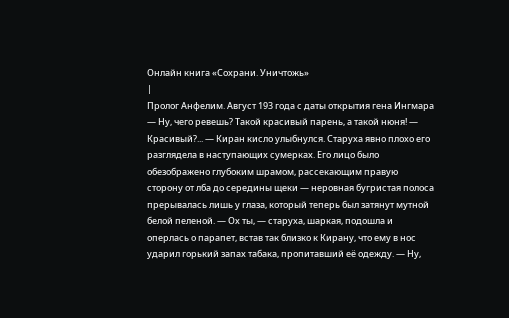Онлайн книга «Сохрани. Уничтожь»
|
Пролог Анфелим. Август 193 года с даты открытия гена Ингмара — Ну, чего ревешь? Такой красивый парень, а такой нюня! — Красивый?... — Киран кисло улыбнулся. Старуха явно плохо его разглядела в наступающих сумерках. Его лицо было обезображено глубоким шрамом, рассекающим правую сторону от лба до середины щеки — неровная бугристая полоса прерывалась лишь у глаза, который теперь был затянут мутной белой пеленой. — Ох ты, — старуха, шаркая, подошла и оперлась о парапет, встав так близко к Кирану, что ему в нос ударил горький запах табака, пропитавший её одежду. — Ну,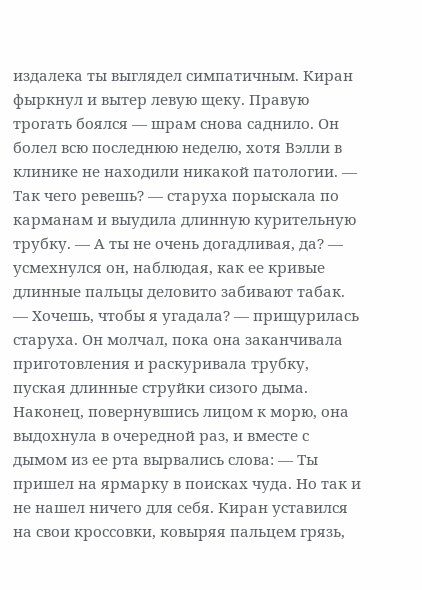издалека ты выглядел симпатичным. Киран фыркнул и вытер левую щеку. Правую трогать боялся — шрам снова саднило. Он болел всю последнюю неделю, хотя Вэлли в клинике не находили никакой патологии. — Так чего ревешь? — старуха порыскала по карманам и выудила длинную курительную трубку. — А ты не очень догадливая, да? — усмехнулся он, наблюдая, как ее кривые длинные пальцы деловито забивают табак. — Хочешь, чтобы я угадала? — прищурилась старуха. Он молчал, пока она заканчивала приготовления и раскуривала трубку, пуская длинные струйки сизого дыма. Наконец, повернувшись лицом к морю, она выдохнула в очередной раз, и вместе с дымом из ее рта вырвались слова: — Ты пришел на ярмарку в поисках чуда. Но так и не нашел ничего для себя. Киран уставился на свои кроссовки, ковыряя пальцем грязь,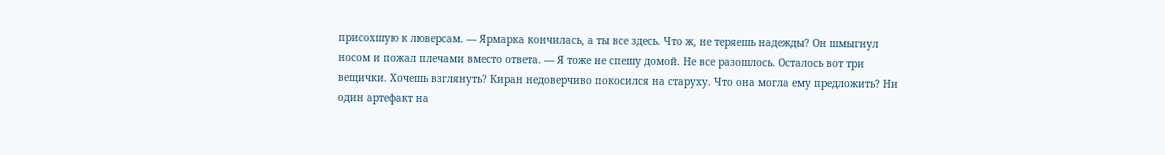присохшую к люверсам. — Ярмарка кончилась, а ты все здесь. Что ж, не теряешь надежды? Он шмыгнул носом и пожал плечами вместо ответа. — Я тоже не спешу домой. Не все разошлось. Осталось вот три вещички. Хочешь взглянуть? Киран недоверчиво покосился на старуху. Что она могла ему предложить? Ни один артефакт на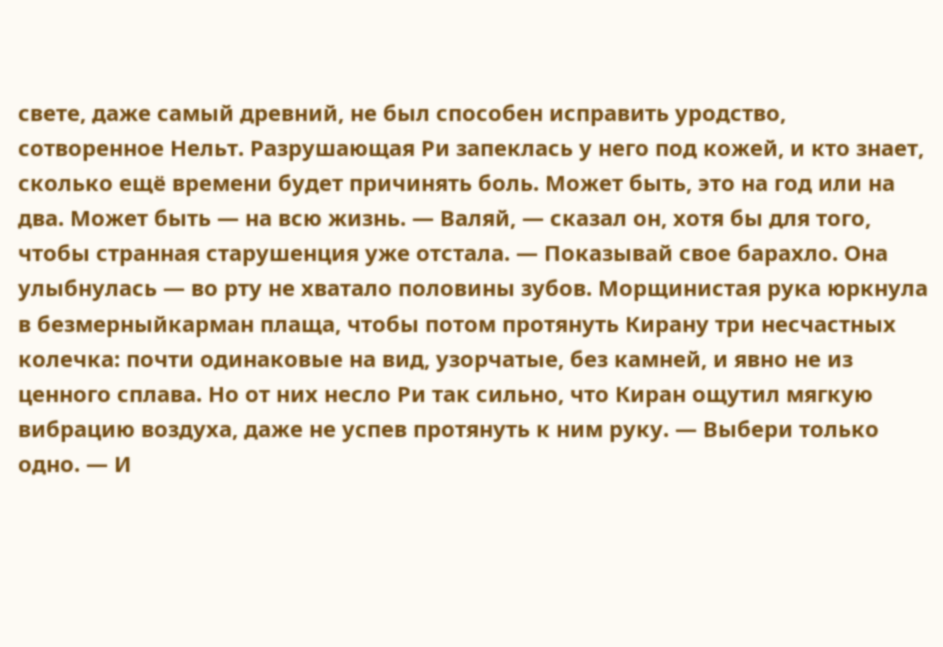свете, даже самый древний, не был способен исправить уродство, сотворенное Нельт. Разрушающая Ри запеклась у него под кожей, и кто знает, сколько ещё времени будет причинять боль. Может быть, это на год или на два. Может быть — на всю жизнь. — Валяй, — сказал он, хотя бы для того, чтобы странная старушенция уже отстала. — Показывай свое барахло. Она улыбнулась — во рту не хватало половины зубов. Морщинистая рука юркнула в безмерныйкарман плаща, чтобы потом протянуть Кирану три несчастных колечка: почти одинаковые на вид, узорчатые, без камней, и явно не из ценного сплава. Но от них несло Ри так сильно, что Киран ощутил мягкую вибрацию воздуха, даже не успев протянуть к ним руку. — Выбери только одно. — И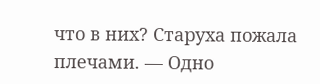что в них? Старуха пожала плечами. — Одно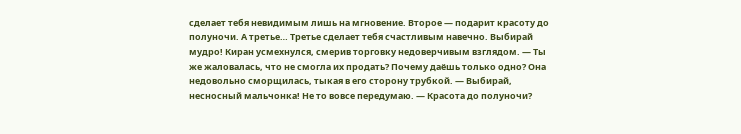сделает тебя невидимым лишь на мгновение. Второе — подарит красоту до полуночи. А третье… Третье сделает тебя счастливым навечно. Выбирай мудро! Киран усмехнулся, смерив торговку недоверчивым взглядом. — Ты же жаловалась, что не смогла их продать? Почему даёшь только одно? Она недовольно сморщилась, тыкая в его сторону трубкой. — Выбирай, несносный мальчонка! Не то вовсе передумаю. — Красота до полуночи?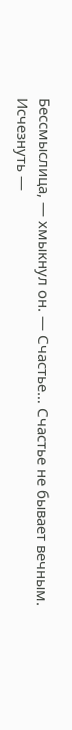Бессмыслица, — хмыкнул он. — Счастье… Счастье не бывает вечным. Исчезнуть —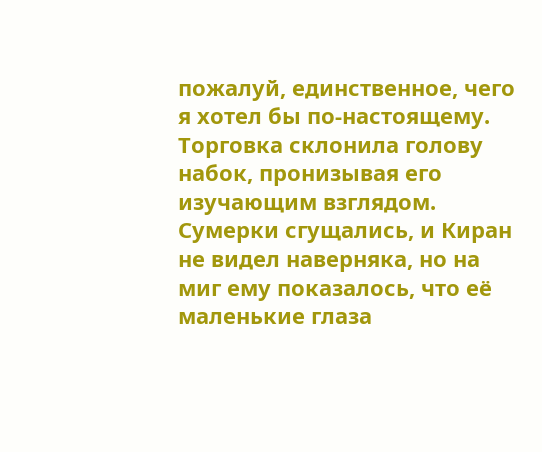пожалуй, единственное, чего я хотел бы по-настоящему. Торговка склонила голову набок, пронизывая его изучающим взглядом. Сумерки сгущались, и Киран не видел наверняка, но на миг ему показалось, что её маленькие глаза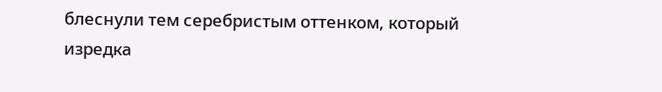блеснули тем серебристым оттенком, который изредка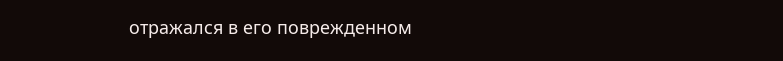отражался в его поврежденном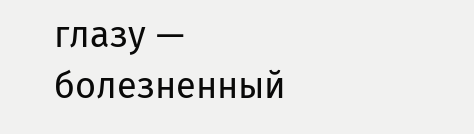глазу — болезненный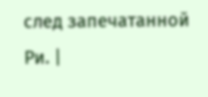след запечатанной Ри. |